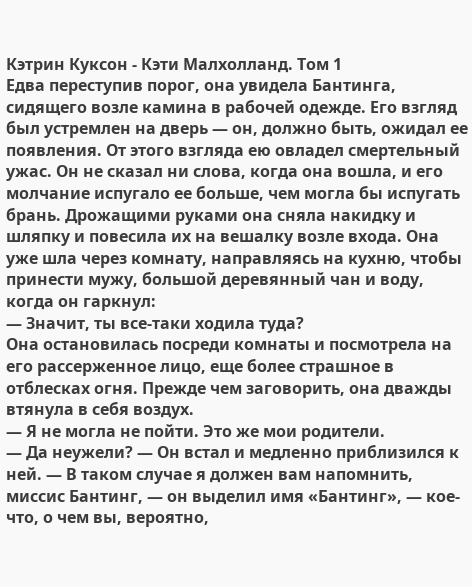Кэтрин Куксон - Кэти Малхолланд. Том 1
Едва переступив порог, она увидела Бантинга, сидящего возле камина в рабочей одежде. Его взгляд был устремлен на дверь — он, должно быть, ожидал ее появления. От этого взгляда ею овладел смертельный ужас. Он не сказал ни слова, когда она вошла, и его молчание испугало ее больше, чем могла бы испугать брань. Дрожащими руками она сняла накидку и шляпку и повесила их на вешалку возле входа. Она уже шла через комнату, направляясь на кухню, чтобы принести мужу, большой деревянный чан и воду, когда он гаркнул:
— Значит, ты все-таки ходила туда?
Она остановилась посреди комнаты и посмотрела на его рассерженное лицо, еще более страшное в отблесках огня. Прежде чем заговорить, она дважды втянула в себя воздух.
— Я не могла не пойти. Это же мои родители.
— Да неужели? — Он встал и медленно приблизился к ней. — В таком случае я должен вам напомнить, миссис Бантинг, — он выделил имя «Бантинг», — кое-что, о чем вы, вероятно,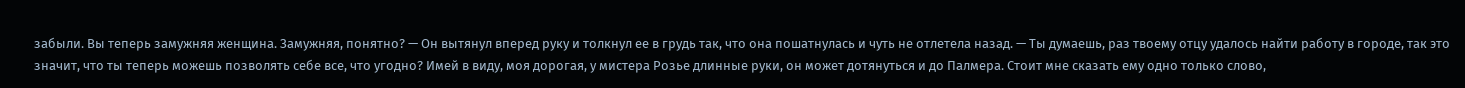забыли. Вы теперь замужняя женщина. Замужняя, понятно? — Он вытянул вперед руку и толкнул ее в грудь так, что она пошатнулась и чуть не отлетела назад. — Ты думаешь, раз твоему отцу удалось найти работу в городе, так это значит, что ты теперь можешь позволять себе все, что угодно? Имей в виду, моя дорогая, у мистера Розье длинные руки, он может дотянуться и до Палмера. Стоит мне сказать ему одно только слово,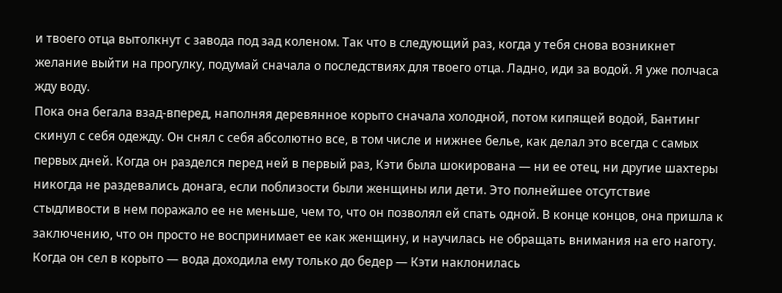и твоего отца вытолкнут с завода под зад коленом. Так что в следующий раз, когда у тебя снова возникнет желание выйти на прогулку, подумай сначала о последствиях для твоего отца. Ладно, иди за водой. Я уже полчаса жду воду.
Пока она бегала взад-вперед, наполняя деревянное корыто сначала холодной, потом кипящей водой, Бантинг скинул с себя одежду. Он снял с себя абсолютно все, в том числе и нижнее белье, как делал это всегда с самых первых дней. Когда он разделся перед ней в первый раз, Кэти была шокирована — ни ее отец, ни другие шахтеры никогда не раздевались донага, если поблизости были женщины или дети. Это полнейшее отсутствие стыдливости в нем поражало ее не меньше, чем то, что он позволял ей спать одной. В конце концов, она пришла к заключению, что он просто не воспринимает ее как женщину, и научилась не обращать внимания на его наготу.
Когда он сел в корыто — вода доходила ему только до бедер — Кэти наклонилась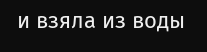и взяла из воды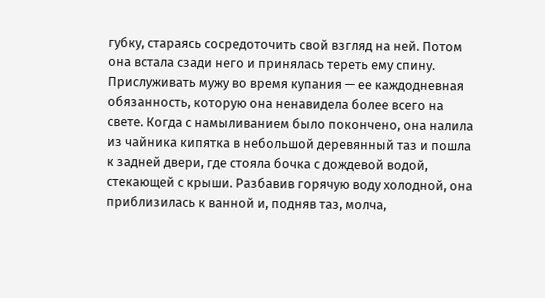губку, стараясь сосредоточить свой взгляд на ней. Потом она встала сзади него и принялась тереть ему спину. Прислуживать мужу во время купания — ее каждодневная обязанность, которую она ненавидела более всего на свете. Когда с намыливанием было покончено, она налила из чайника кипятка в небольшой деревянный таз и пошла к задней двери, где стояла бочка с дождевой водой, стекающей с крыши. Разбавив горячую воду холодной, она приблизилась к ванной и, подняв таз, молча,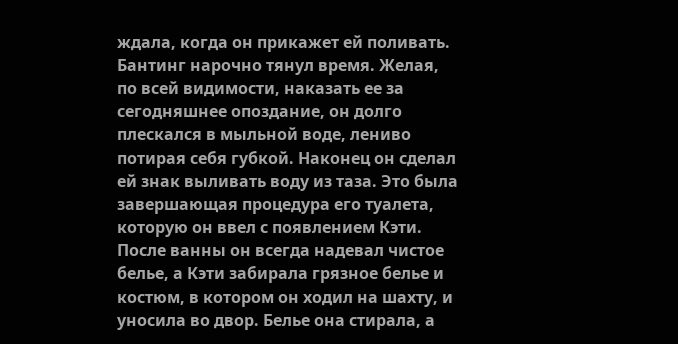ждала, когда он прикажет ей поливать.
Бантинг нарочно тянул время. Желая, по всей видимости, наказать ее за сегодняшнее опоздание, он долго плескался в мыльной воде, лениво потирая себя губкой. Наконец он сделал ей знак выливать воду из таза. Это была завершающая процедура его туалета, которую он ввел с появлением Кэти.
После ванны он всегда надевал чистое белье, а Кэти забирала грязное белье и костюм, в котором он ходил на шахту, и уносила во двор. Белье она стирала, а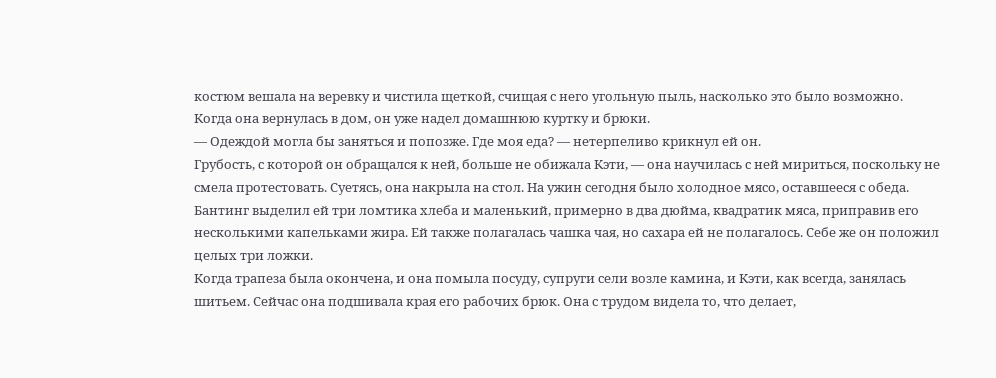костюм вешала на веревку и чистила щеткой, счищая с него угольную пыль, насколько это было возможно.
Когда она вернулась в дом, он уже надел домашнюю куртку и брюки.
— Одеждой могла бы заняться и попозже. Где моя еда? — нетерпеливо крикнул ей он.
Грубость, с которой он обращался к ней, больше не обижала Кэти, — она научилась с ней мириться, поскольку не смела протестовать. Суетясь, она накрыла на стол. На ужин сегодня было холодное мясо, оставшееся с обеда. Бантинг выделил ей три ломтика хлеба и маленький, примерно в два дюйма, квадратик мяса, приправив его несколькими капельками жира. Ей также полагалась чашка чая, но сахара ей не полагалось. Себе же он положил целых три ложки.
Когда трапеза была окончена, и она помыла посуду, супруги сели возле камина, и Кэти, как всегда, занялась шитьем. Сейчас она подшивала края его рабочих брюк. Она с трудом видела то, что делает,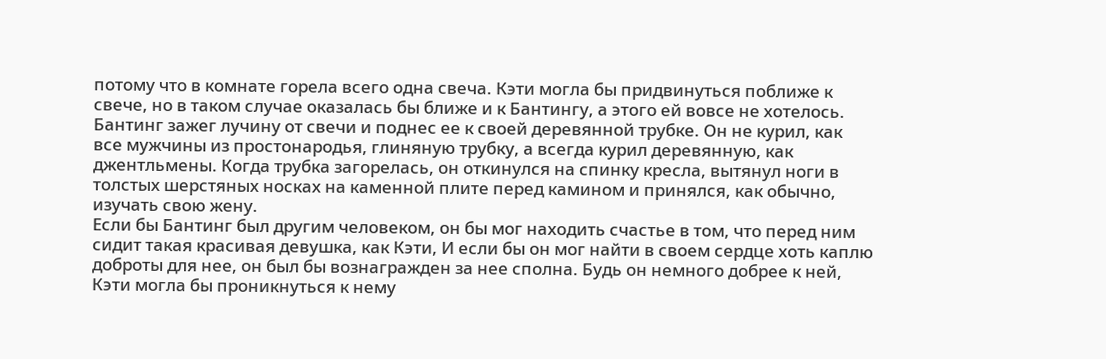потому что в комнате горела всего одна свеча. Кэти могла бы придвинуться поближе к свече, но в таком случае оказалась бы ближе и к Бантингу, а этого ей вовсе не хотелось.
Бантинг зажег лучину от свечи и поднес ее к своей деревянной трубке. Он не курил, как все мужчины из простонародья, глиняную трубку, а всегда курил деревянную, как джентльмены. Когда трубка загорелась, он откинулся на спинку кресла, вытянул ноги в толстых шерстяных носках на каменной плите перед камином и принялся, как обычно, изучать свою жену.
Если бы Бантинг был другим человеком, он бы мог находить счастье в том, что перед ним сидит такая красивая девушка, как Кэти, И если бы он мог найти в своем сердце хоть каплю доброты для нее, он был бы вознагражден за нее сполна. Будь он немного добрее к ней, Кэти могла бы проникнуться к нему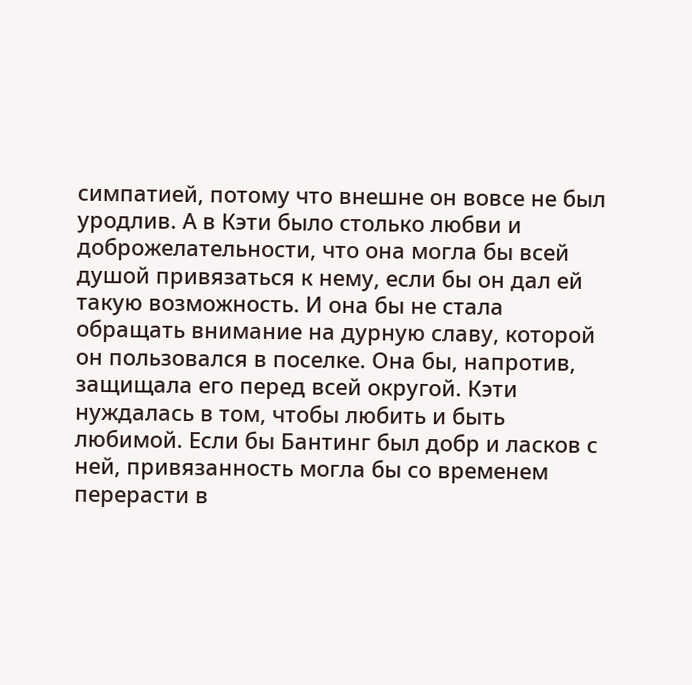симпатией, потому что внешне он вовсе не был уродлив. А в Кэти было столько любви и доброжелательности, что она могла бы всей душой привязаться к нему, если бы он дал ей такую возможность. И она бы не стала обращать внимание на дурную славу, которой он пользовался в поселке. Она бы, напротив, защищала его перед всей округой. Кэти нуждалась в том, чтобы любить и быть любимой. Если бы Бантинг был добр и ласков с ней, привязанность могла бы со временем перерасти в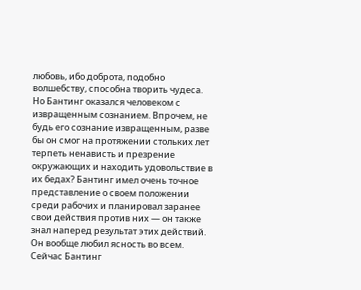любовь, ибо доброта, подобно волшебству, способна творить чудеса.
Но Бантинг оказался человеком с извращенным сознанием. Впрочем, не будь его сознание извращенным, разве бы он смог на протяжении стольких лет терпеть ненависть и презрение окружающих и находить удовольствие в их бедах? Бантинг имел очень точное представление о своем положении среди рабочих и планировал заранее свои действия против них — он также знал наперед результат этих действий. Он вообще любил ясность во всем. Сейчас Бантинг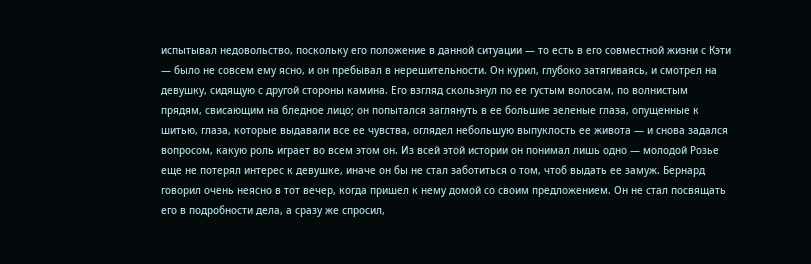испытывал недовольство, поскольку его положение в данной ситуации — то есть в его совместной жизни с Кэти — было не совсем ему ясно, и он пребывал в нерешительности. Он курил, глубоко затягиваясь, и смотрел на девушку, сидящую с другой стороны камина. Его взгляд скользнул по ее густым волосам, по волнистым прядям, свисающим на бледное лицо; он попытался заглянуть в ее большие зеленые глаза, опущенные к шитью, глаза, которые выдавали все ее чувства, оглядел небольшую выпуклость ее живота — и снова задался вопросом, какую роль играет во всем этом он. Из всей этой истории он понимал лишь одно — молодой Розье еще не потерял интерес к девушке, иначе он бы не стал заботиться о том, чтоб выдать ее замуж. Бернард говорил очень неясно в тот вечер, когда пришел к нему домой со своим предложением. Он не стал посвящать его в подробности дела, а сразу же спросил,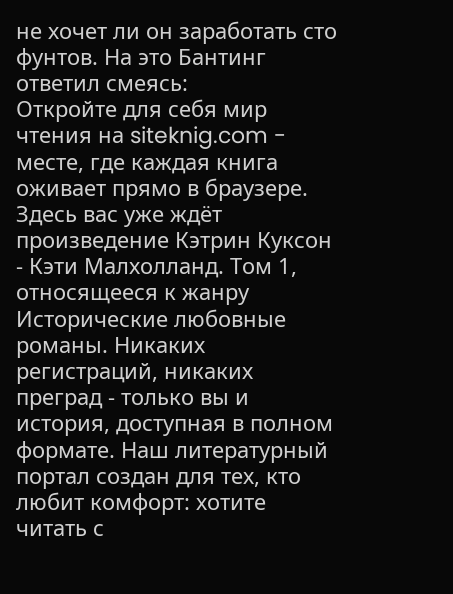не хочет ли он заработать сто фунтов. На это Бантинг ответил смеясь:
Откройте для себя мир чтения на siteknig.com - месте, где каждая книга оживает прямо в браузере. Здесь вас уже ждёт произведение Кэтрин Куксон - Кэти Малхолланд. Том 1, относящееся к жанру Исторические любовные романы. Никаких регистраций, никаких преград - только вы и история, доступная в полном формате. Наш литературный портал создан для тех, кто любит комфорт: хотите читать с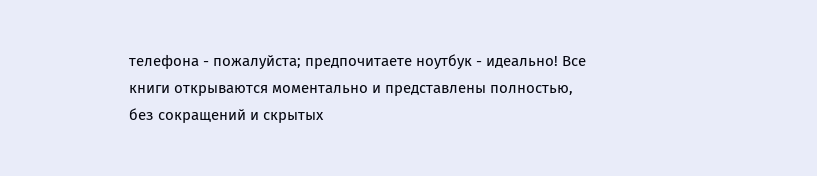телефона - пожалуйста; предпочитаете ноутбук - идеально! Все книги открываются моментально и представлены полностью, без сокращений и скрытых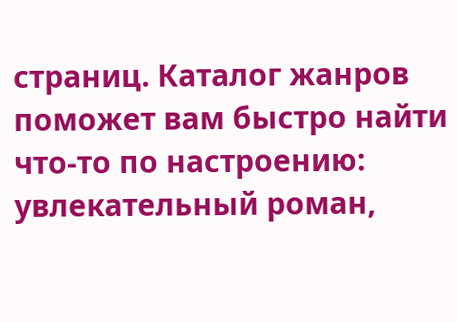страниц. Каталог жанров поможет вам быстро найти что-то по настроению: увлекательный роман,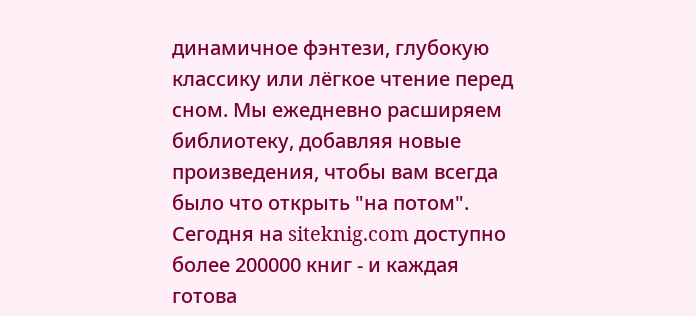динамичное фэнтези, глубокую классику или лёгкое чтение перед сном. Мы ежедневно расширяем библиотеку, добавляя новые произведения, чтобы вам всегда было что открыть "на потом". Сегодня на siteknig.com доступно более 200000 книг - и каждая готова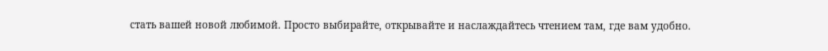стать вашей новой любимой. Просто выбирайте, открывайте и наслаждайтесь чтением там, где вам удобно.